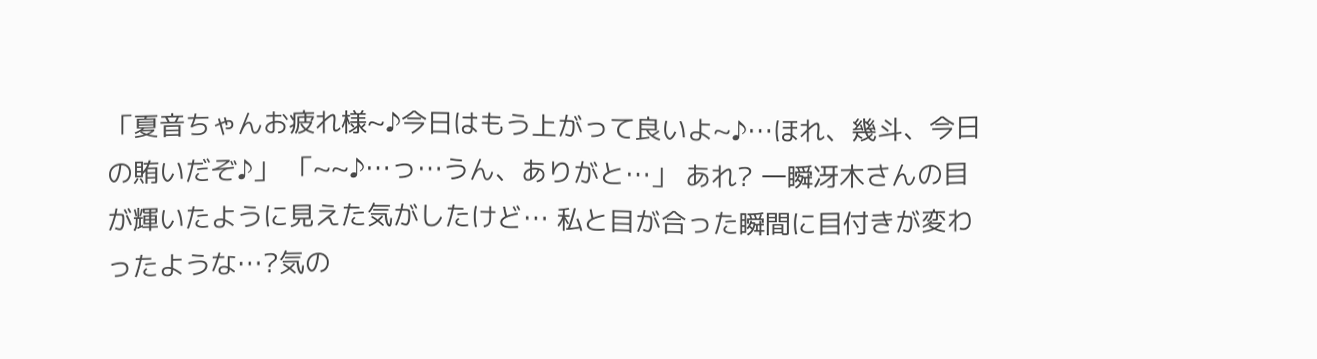「夏音ちゃんお疲れ様~♪今日はもう上がって良いよ~♪…ほれ、幾斗、今日の賄いだぞ♪」 「~~♪…っ…うん、ありがと…」 あれ? 一瞬冴木さんの目が輝いたように見えた気がしたけど… 私と目が合った瞬間に目付きが変わったような…?気の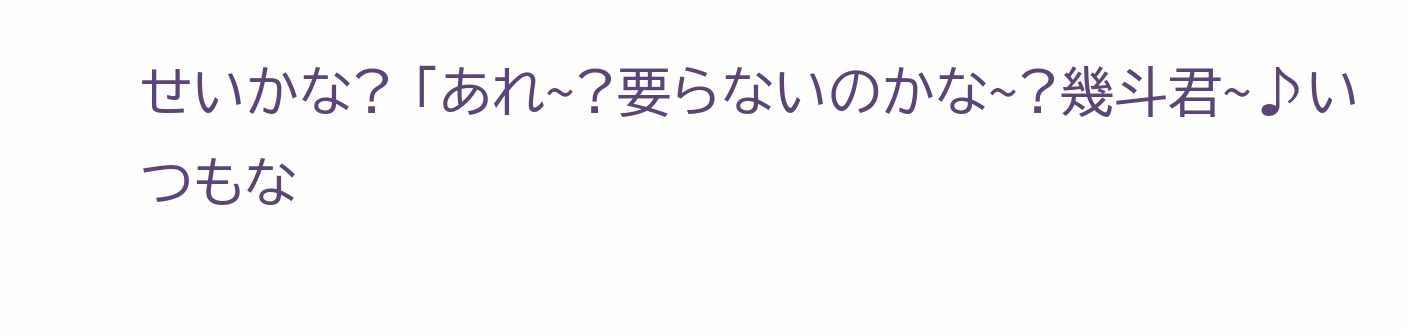せいかな? 「あれ~?要らないのかな~?幾斗君~♪いつもな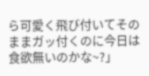ら可愛く飛び付いてそのままガッ付くのに今日は食欲無いのかな~?」